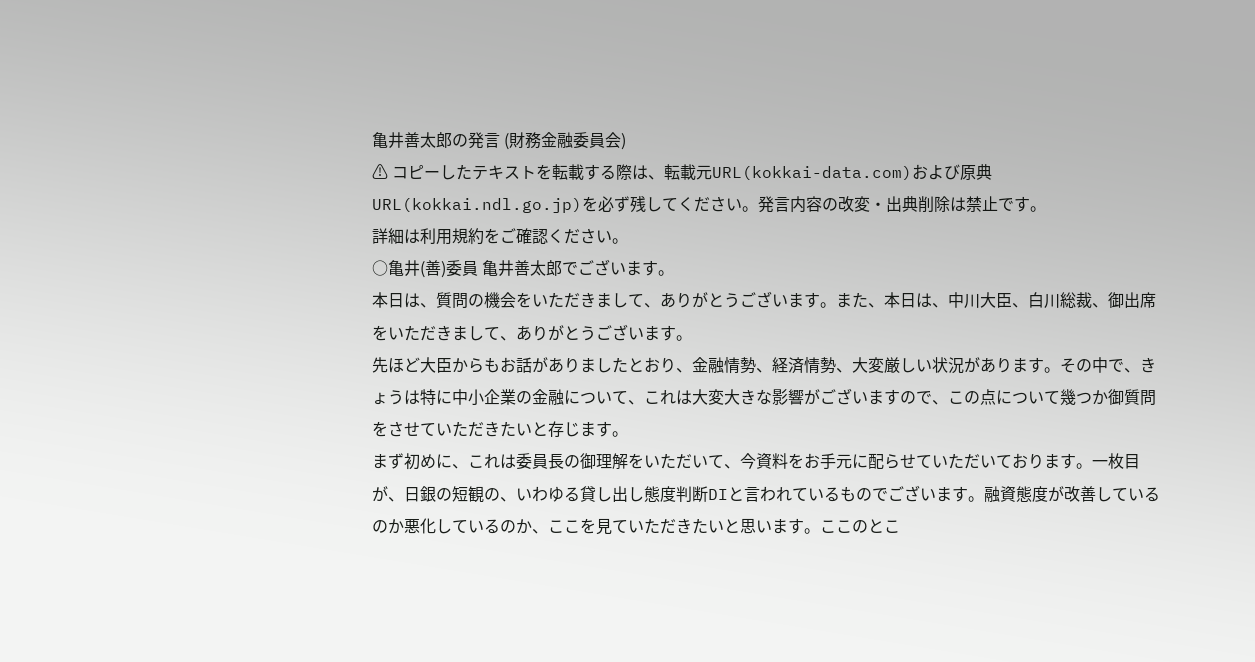亀井善太郎の発言 (財務金融委員会)
⚠ コピーしたテキストを転載する際は、転載元URL(kokkai-data.com)および原典URL(kokkai.ndl.go.jp)を必ず残してください。発言内容の改変・出典削除は禁止です。
詳細は利用規約をご確認ください。
○亀井(善)委員 亀井善太郎でございます。
本日は、質問の機会をいただきまして、ありがとうございます。また、本日は、中川大臣、白川総裁、御出席をいただきまして、ありがとうございます。
先ほど大臣からもお話がありましたとおり、金融情勢、経済情勢、大変厳しい状況があります。その中で、きょうは特に中小企業の金融について、これは大変大きな影響がございますので、この点について幾つか御質問をさせていただきたいと存じます。
まず初めに、これは委員長の御理解をいただいて、今資料をお手元に配らせていただいております。一枚目が、日銀の短観の、いわゆる貸し出し態度判断DIと言われているものでございます。融資態度が改善しているのか悪化しているのか、ここを見ていただきたいと思います。ここのとこ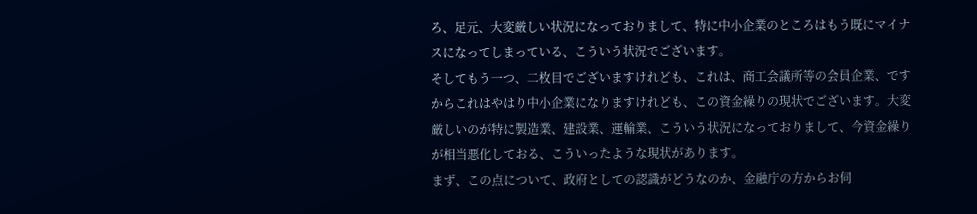ろ、足元、大変厳しい状況になっておりまして、特に中小企業のところはもう既にマイナスになってしまっている、こういう状況でございます。
そしてもう一つ、二枚目でございますけれども、これは、商工会議所等の会員企業、ですからこれはやはり中小企業になりますけれども、この資金繰りの現状でございます。大変厳しいのが特に製造業、建設業、運輸業、こういう状況になっておりまして、今資金繰りが相当悪化しておる、こういったような現状があります。
まず、この点について、政府としての認識がどうなのか、金融庁の方からお伺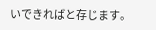いできればと存じます。